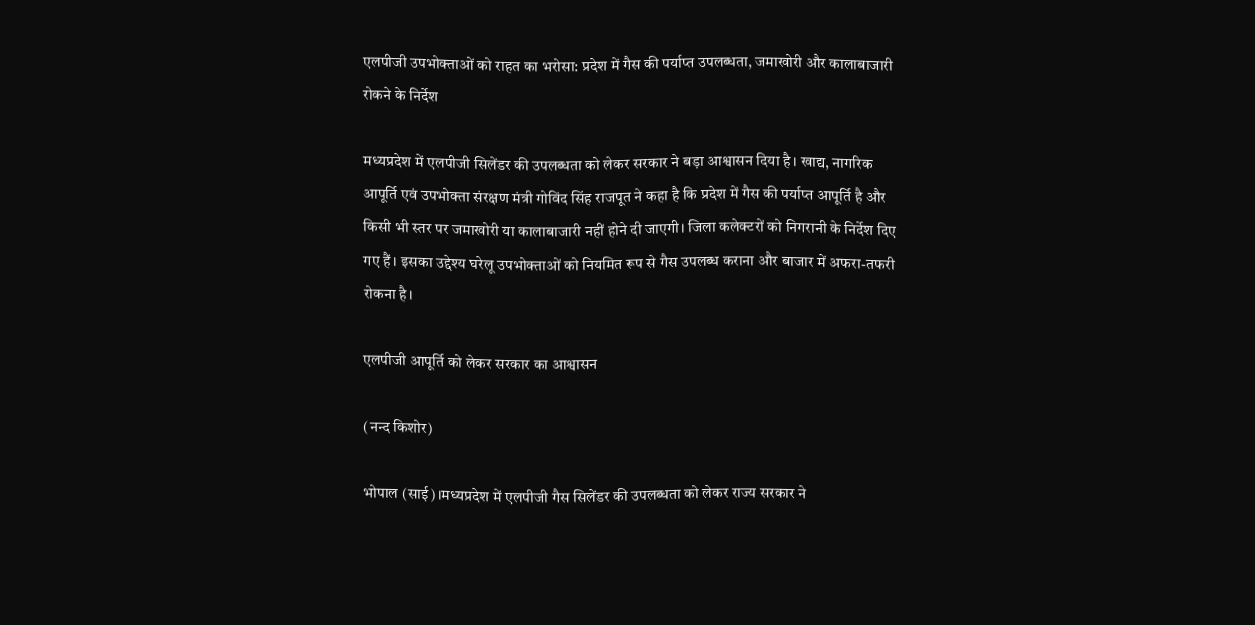एलपीजी उपभोक्ताओं को राहत का भरोसा: प्रदेश में गैस की पर्याप्त उपलब्धता, जमाखोरी और कालाबाजारी रोकने के निर्देश

मध्यप्रदेश में एलपीजी सिलेंडर की उपलब्धता को लेकर सरकार ने बड़ा आश्वासन दिया है। खाद्य, नागरिक आपूर्ति एवं उपभोक्ता संरक्षण मंत्री गोविंद सिंह राजपूत ने कहा है कि प्रदेश में गैस की पर्याप्त आपूर्ति है और किसी भी स्तर पर जमाखोरी या कालाबाजारी नहीं होने दी जाएगी। जिला कलेक्टरों को निगरानी के निर्देश दिए गए हैं। इसका उद्देश्य घरेलू उपभोक्ताओं को नियमित रूप से गैस उपलब्ध कराना और बाजार में अफरा-तफरी रोकना है।

एलपीजी आपूर्ति को लेकर सरकार का आश्वासन

(नन्द किशोर)

भोपाल (साई)।मध्यप्रदेश में एलपीजी गैस सिलेंडर की उपलब्धता को लेकर राज्य सरकार ने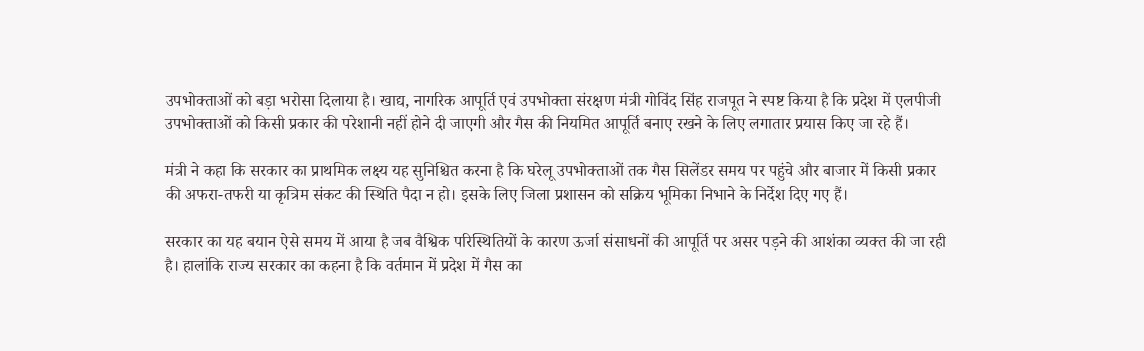उपभोक्ताओं को बड़ा भरोसा दिलाया है। खाद्य, नागरिक आपूर्ति एवं उपभोक्ता संरक्षण मंत्री गोविंद सिंह राजपूत ने स्पष्ट किया है कि प्रदेश में एलपीजी उपभोक्ताओं को किसी प्रकार की परेशानी नहीं होने दी जाएगी और गैस की नियमित आपूर्ति बनाए रखने के लिए लगातार प्रयास किए जा रहे हैं।

मंत्री ने कहा कि सरकार का प्राथमिक लक्ष्य यह सुनिश्चित करना है कि घरेलू उपभोक्ताओं तक गैस सिलेंडर समय पर पहुंचे और बाजार में किसी प्रकार की अफरा-तफरी या कृत्रिम संकट की स्थिति पैदा न हो। इसके लिए जिला प्रशासन को सक्रिय भूमिका निभाने के निर्देश दिए गए हैं।

सरकार का यह बयान ऐसे समय में आया है जब वैश्विक परिस्थितियों के कारण ऊर्जा संसाधनों की आपूर्ति पर असर पड़ने की आशंका व्यक्त की जा रही है। हालांकि राज्य सरकार का कहना है कि वर्तमान में प्रदेश में गैस का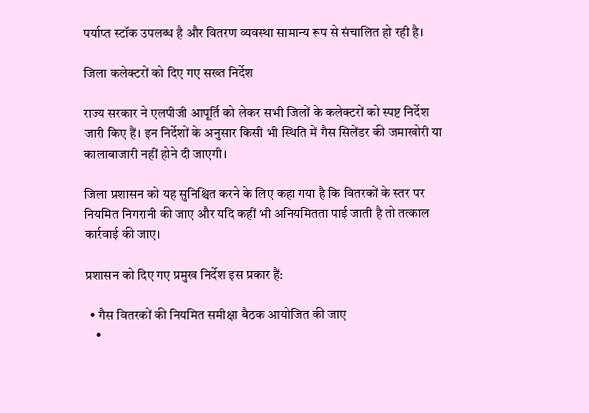पर्याप्त स्टॉक उपलब्ध है और वितरण व्यवस्था सामान्य रूप से संचालित हो रही है।

जिला कलेक्टरों को दिए गए सख्त निर्देश

राज्य सरकार ने एलपीजी आपूर्ति को लेकर सभी जिलों के कलेक्टरों को स्पष्ट निर्देश जारी किए हैं। इन निर्देशों के अनुसार किसी भी स्थिति में गैस सिलेंडर की जमाखोरी या कालाबाजारी नहीं होने दी जाएगी।

जिला प्रशासन को यह सुनिश्चित करने के लिए कहा गया है कि वितरकों के स्तर पर नियमित निगरानी की जाए और यदि कहीं भी अनियमितता पाई जाती है तो तत्काल कार्रवाई की जाए।

प्रशासन को दिए गए प्रमुख निर्देश इस प्रकार हैं:

  • गैस वितरकों की नियमित समीक्षा बैठक आयोजित की जाए
    •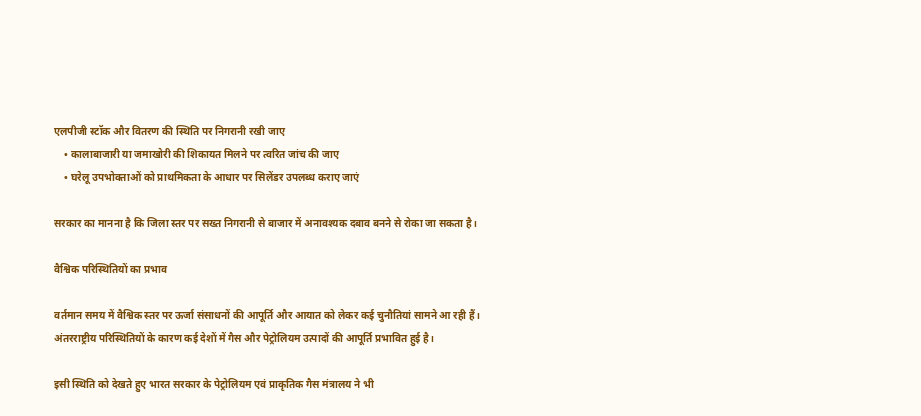एलपीजी स्टॉक और वितरण की स्थिति पर निगरानी रखी जाए
    • कालाबाजारी या जमाखोरी की शिकायत मिलने पर त्वरित जांच की जाए
    • घरेलू उपभोक्ताओं को प्राथमिकता के आधार पर सिलेंडर उपलब्ध कराए जाएं

सरकार का मानना है कि जिला स्तर पर सख्त निगरानी से बाजार में अनावश्यक दबाव बनने से रोका जा सकता है।

वैश्विक परिस्थितियों का प्रभाव

वर्तमान समय में वैश्विक स्तर पर ऊर्जा संसाधनों की आपूर्ति और आयात को लेकर कई चुनौतियां सामने आ रही हैं। अंतरराष्ट्रीय परिस्थितियों के कारण कई देशों में गैस और पेट्रोलियम उत्पादों की आपूर्ति प्रभावित हुई है।

इसी स्थिति को देखते हुए भारत सरकार के पेट्रोलियम एवं प्राकृतिक गैस मंत्रालय ने भी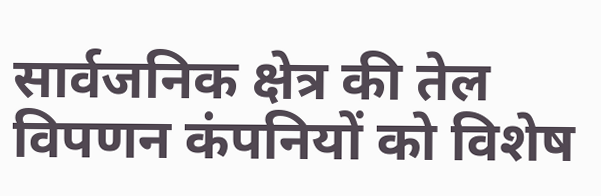सार्वजनिक क्षेत्र की तेल विपणन कंपनियों को विशेष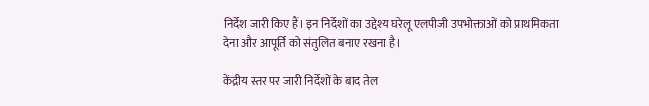निर्देश जारी किए हैं। इन निर्देशों का उद्देश्य घरेलू एलपीजी उपभोक्ताओं को प्राथमिकता देना और आपूर्ति को संतुलित बनाए रखना है।

केंद्रीय स्तर पर जारी निर्देशों के बाद तेल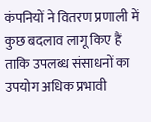कंपनियों ने वितरण प्रणाली में कुछ बदलाव लागू किए हैं ताकि उपलब्ध संसाधनों का उपयोग अधिक प्रभावी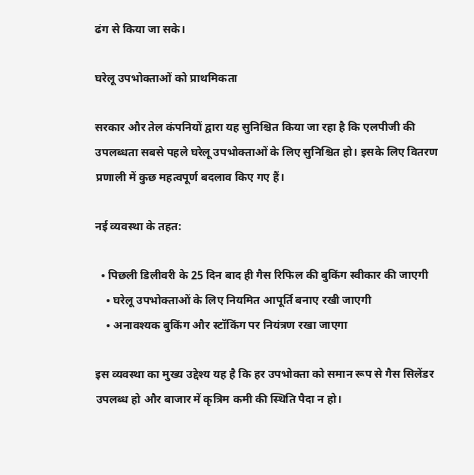ढंग से किया जा सके।

घरेलू उपभोक्ताओं को प्राथमिकता

सरकार और तेल कंपनियों द्वारा यह सुनिश्चित किया जा रहा है कि एलपीजी की उपलब्धता सबसे पहले घरेलू उपभोक्ताओं के लिए सुनिश्चित हो। इसके लिए वितरण प्रणाली में कुछ महत्वपूर्ण बदलाव किए गए हैं।

नई व्यवस्था के तहत:

  • पिछली डिलीवरी के 25 दिन बाद ही गैस रिफिल की बुकिंग स्वीकार की जाएगी
    • घरेलू उपभोक्ताओं के लिए नियमित आपूर्ति बनाए रखी जाएगी
    • अनावश्यक बुकिंग और स्टॉकिंग पर नियंत्रण रखा जाएगा

इस व्यवस्था का मुख्य उद्देश्य यह है कि हर उपभोक्ता को समान रूप से गैस सिलेंडर उपलब्ध हो और बाजार में कृत्रिम कमी की स्थिति पैदा न हो।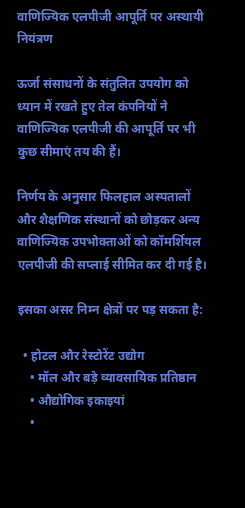वाणिज्यिक एलपीजी आपूर्ति पर अस्थायी नियंत्रण

ऊर्जा संसाधनों के संतुलित उपयोग को ध्यान में रखते हुए तेल कंपनियों ने वाणिज्यिक एलपीजी की आपूर्ति पर भी कुछ सीमाएं तय की हैं।

निर्णय के अनुसार फिलहाल अस्पतालों और शैक्षणिक संस्थानों को छोड़कर अन्य वाणिज्यिक उपभोक्ताओं को कॉमर्शियल एलपीजी की सप्लाई सीमित कर दी गई है।

इसका असर निम्न क्षेत्रों पर पड़ सकता है:

  • होटल और रेस्टोरेंट उद्योग
    • मॉल और बड़े व्यावसायिक प्रतिष्ठान
    • औद्योगिक इकाइयां
    •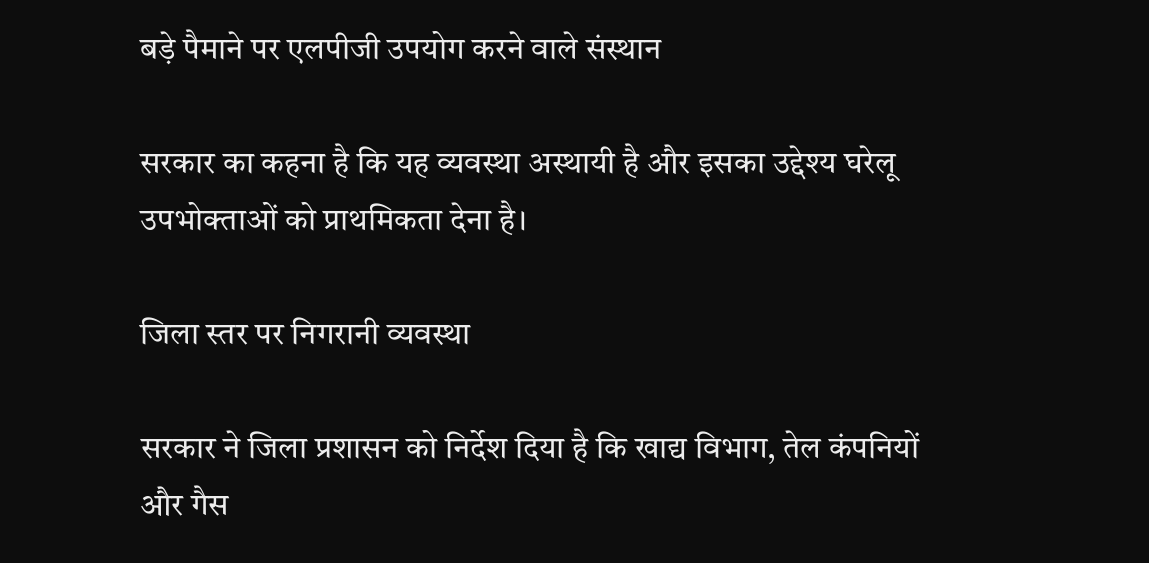बड़े पैमाने पर एलपीजी उपयोग करने वाले संस्थान

सरकार का कहना है कि यह व्यवस्था अस्थायी है और इसका उद्देश्य घरेलू उपभोक्ताओं को प्राथमिकता देना है।

जिला स्तर पर निगरानी व्यवस्था

सरकार ने जिला प्रशासन को निर्देश दिया है कि खाद्य विभाग, तेल कंपनियों और गैस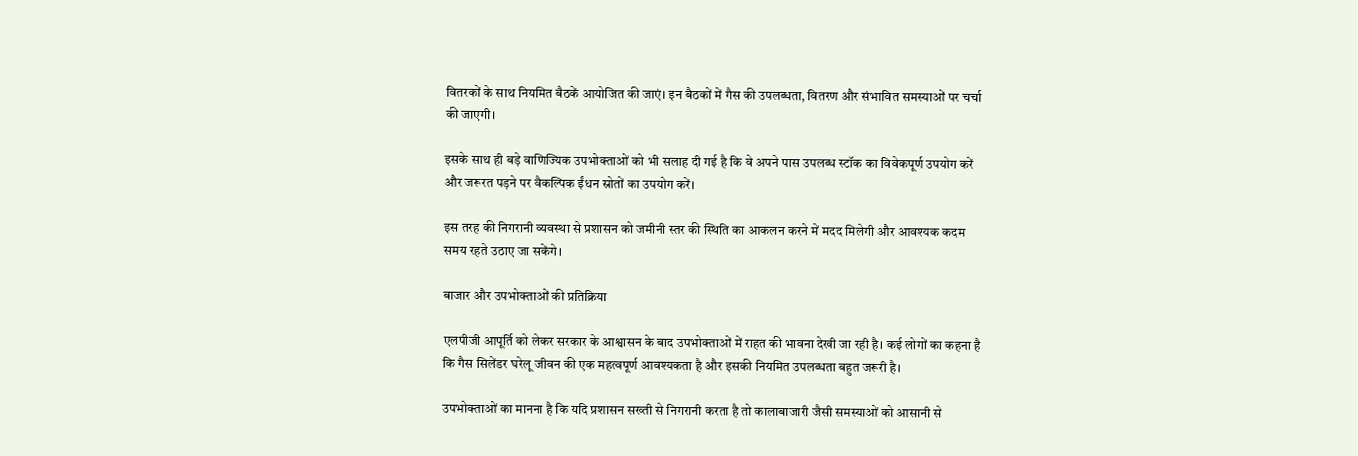वितरकों के साथ नियमित बैठकें आयोजित की जाएं। इन बैठकों में गैस की उपलब्धता, वितरण और संभावित समस्याओं पर चर्चा की जाएगी।

इसके साथ ही बड़े वाणिज्यिक उपभोक्ताओं को भी सलाह दी गई है कि वे अपने पास उपलब्ध स्टॉक का विवेकपूर्ण उपयोग करें और जरूरत पड़ने पर वैकल्पिक ईंधन स्रोतों का उपयोग करें।

इस तरह की निगरानी व्यवस्था से प्रशासन को जमीनी स्तर की स्थिति का आकलन करने में मदद मिलेगी और आवश्यक कदम समय रहते उठाए जा सकेंगे।

बाजार और उपभोक्ताओं की प्रतिक्रिया

एलपीजी आपूर्ति को लेकर सरकार के आश्वासन के बाद उपभोक्ताओं में राहत की भावना देखी जा रही है। कई लोगों का कहना है कि गैस सिलेंडर घरेलू जीवन की एक महत्वपूर्ण आवश्यकता है और इसकी नियमित उपलब्धता बहुत जरूरी है।

उपभोक्ताओं का मानना है कि यदि प्रशासन सख्ती से निगरानी करता है तो कालाबाजारी जैसी समस्याओं को आसानी से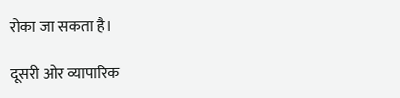रोका जा सकता है।

दूसरी ओर व्यापारिक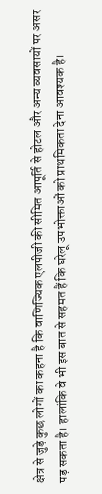क्षेत्र से जुड़े कुछ लोगों का कहना है कि वाणिज्यिक एलपीजी की सीमित आपूर्ति से होटल और अन्य व्यवसायों पर असर पड़ सकता है। हालांकि वे भी इस बात से सहमत हैं कि घरेलू उपभोक्ताओं को प्राथमिकता देना आवश्यक है।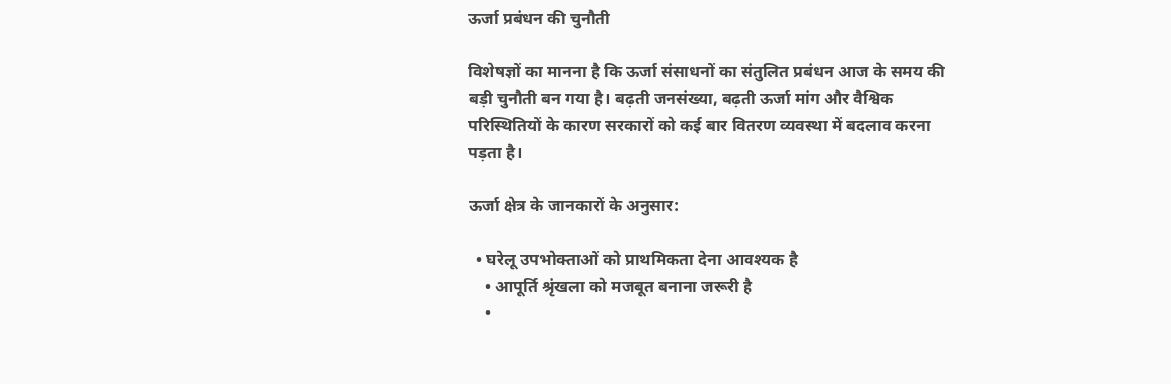ऊर्जा प्रबंधन की चुनौती

विशेषज्ञों का मानना है कि ऊर्जा संसाधनों का संतुलित प्रबंधन आज के समय की बड़ी चुनौती बन गया है। बढ़ती जनसंख्या, बढ़ती ऊर्जा मांग और वैश्विक परिस्थितियों के कारण सरकारों को कई बार वितरण व्यवस्था में बदलाव करना पड़ता है।

ऊर्जा क्षेत्र के जानकारों के अनुसार:

  • घरेलू उपभोक्ताओं को प्राथमिकता देना आवश्यक है
    • आपूर्ति श्रृंखला को मजबूत बनाना जरूरी है
    •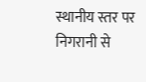स्थानीय स्तर पर निगरानी से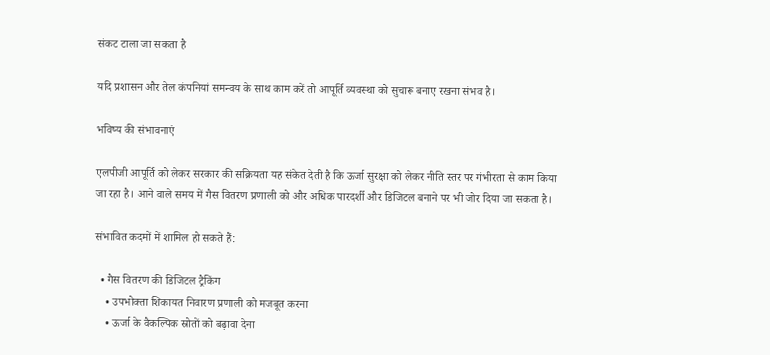संकट टाला जा सकता है

यदि प्रशासन और तेल कंपनियां समन्वय के साथ काम करें तो आपूर्ति व्यवस्था को सुचारू बनाए रखना संभव है।

भविष्य की संभावनाएं

एलपीजी आपूर्ति को लेकर सरकार की सक्रियता यह संकेत देती है कि ऊर्जा सुरक्षा को लेकर नीति स्तर पर गंभीरता से काम किया जा रहा है। आने वाले समय में गैस वितरण प्रणाली को और अधिक पारदर्शी और डिजिटल बनाने पर भी जोर दिया जा सकता है।

संभावित कदमों में शामिल हो सकते हैं:

  • गैस वितरण की डिजिटल ट्रैकिंग
    • उपभोक्ता शिकायत निवारण प्रणाली को मजबूत करना
    • ऊर्जा के वैकल्पिक स्रोतों को बढ़ावा देना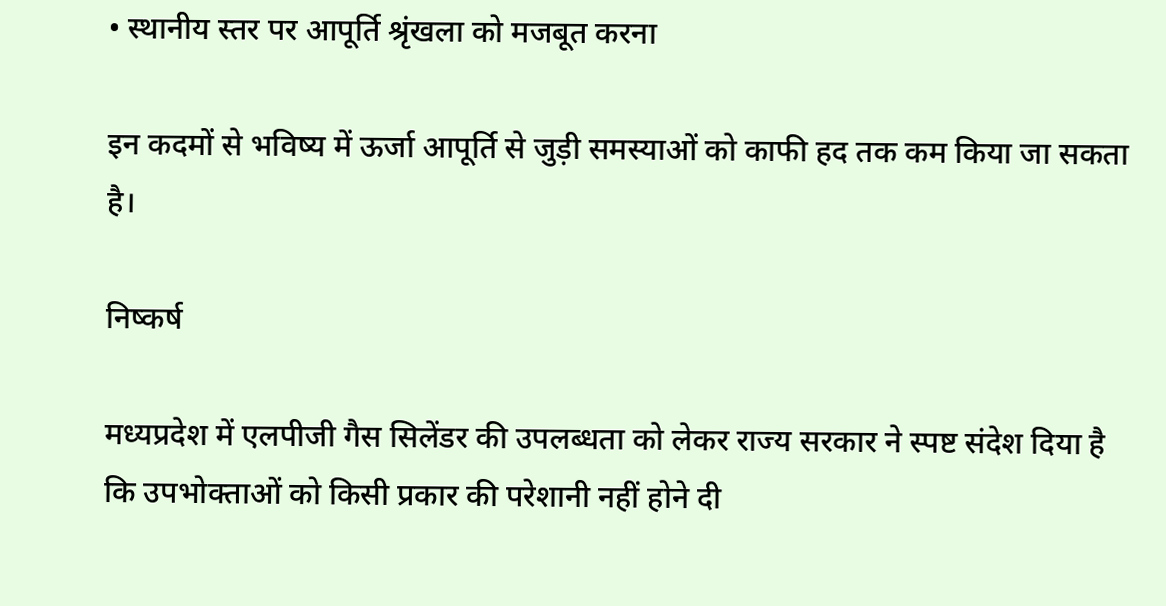• स्थानीय स्तर पर आपूर्ति श्रृंखला को मजबूत करना

इन कदमों से भविष्य में ऊर्जा आपूर्ति से जुड़ी समस्याओं को काफी हद तक कम किया जा सकता है।

निष्कर्ष

मध्यप्रदेश में एलपीजी गैस सिलेंडर की उपलब्धता को लेकर राज्य सरकार ने स्पष्ट संदेश दिया है कि उपभोक्ताओं को किसी प्रकार की परेशानी नहीं होने दी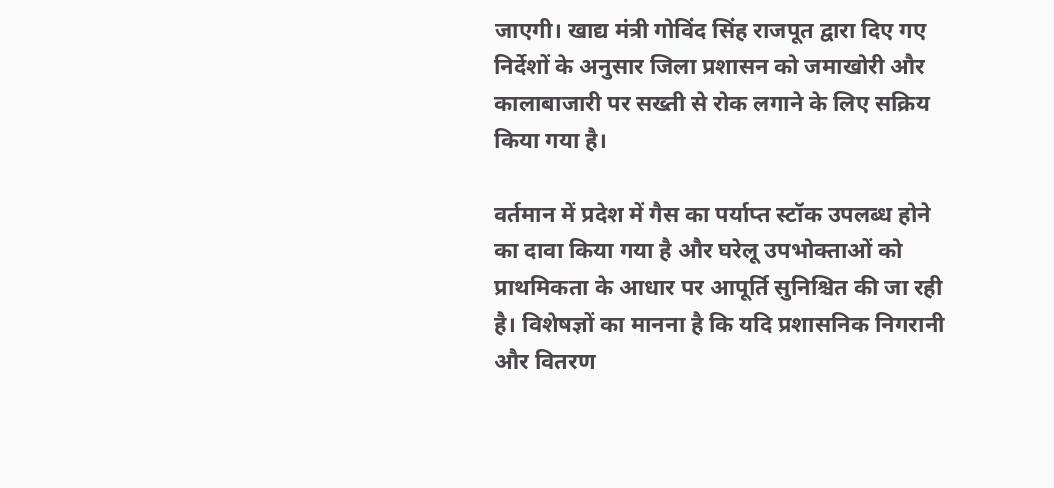जाएगी। खाद्य मंत्री गोविंद सिंह राजपूत द्वारा दिए गए निर्देशों के अनुसार जिला प्रशासन को जमाखोरी और कालाबाजारी पर सख्ती से रोक लगाने के लिए सक्रिय किया गया है।

वर्तमान में प्रदेश में गैस का पर्याप्त स्टॉक उपलब्ध होने का दावा किया गया है और घरेलू उपभोक्ताओं को प्राथमिकता के आधार पर आपूर्ति सुनिश्चित की जा रही है। विशेषज्ञों का मानना है कि यदि प्रशासनिक निगरानी और वितरण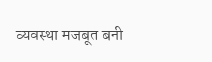व्यवस्था मजबूत बनी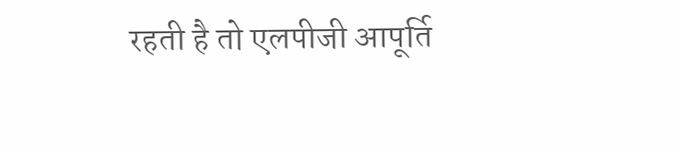रहती है तो एलपीजी आपूर्ति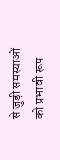से जुड़ी समस्याओं को प्रभावी रूप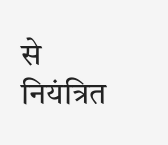से नियंत्रित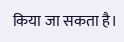किया जा सकता है।